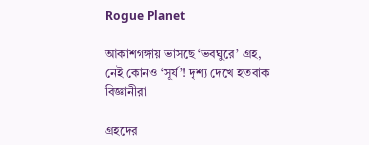Rogue Planet

আকাশগঙ্গায় ভাসছে ‘ভবঘুরে’ গ্রহ, নেই কোনও ‘সূর্য’! দৃশ্য দেখে হতবাক বিজ্ঞানীরা

গ্রহদের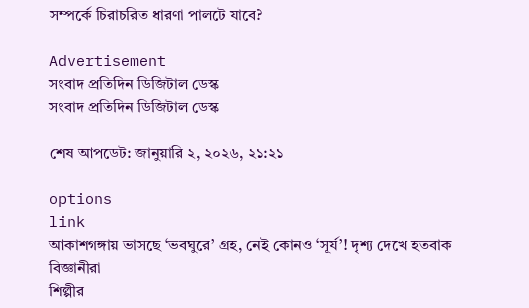সম্পর্কে চিরাচরিত ধারণা পালটে যাবে?

Advertisement
সংবাদ প্রতিদিন ডিজিটাল ডেস্ক
সংবাদ প্রতিদিন ডিজিটাল ডেস্ক

শেষ আপডেট: জানুয়ারি ২, ২০২৬, ২১:২১

options
link
আকাশগঙ্গায় ভাসছে ‘ভবঘুরে’ গ্রহ, নেই কোনও ‘সূর্য’! দৃশ্য দেখে হতবাক বিজ্ঞানীরা
শিল্পীর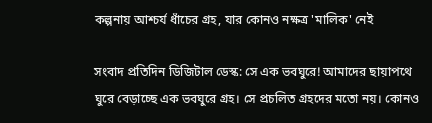কল্পনায় আশ্চর্য ধাঁচের গ্রহ, যার কোনও নক্ষত্র 'মালিক' নেই

সংবাদ প্রতিদিন ডিজিটাল ডেস্ক: সে এক ভবঘুরে! আমাদের ছায়াপথে ঘুরে বেড়াচ্ছে এক ভবঘুরে গ্রহ। সে প্রচলিত গ্রহদের মতো নয়। কোনও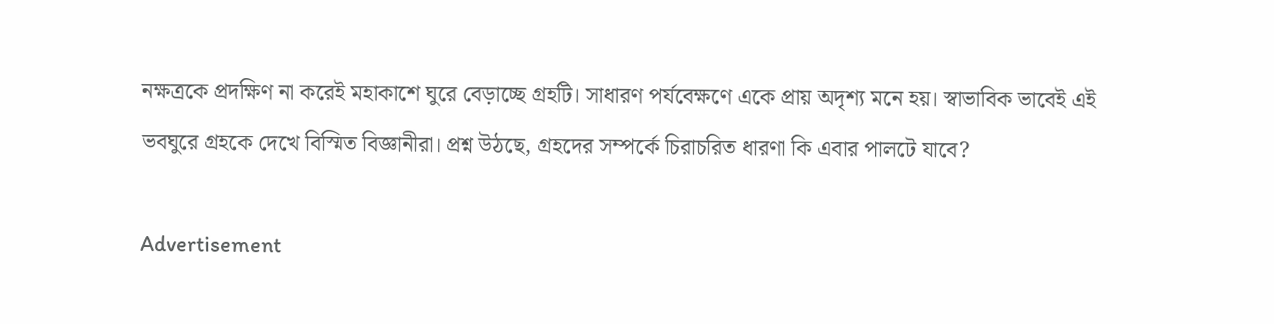নক্ষত্রকে প্রদক্ষিণ না করেই মহাকাশে ঘুরে বেড়াচ্ছে গ্রহটি। সাধারণ পর্যবেক্ষণে একে প্রায় অদৃশ্য মনে হয়। স্বাভাবিক ভাবেই এই ভবঘুরে গ্রহকে দেখে বিস্মিত বিজ্ঞানীরা। প্রশ্ন উঠছে, গ্রহদের সম্পর্কে চিরাচরিত ধারণা কি এবার পালটে যাবে?

Advertisement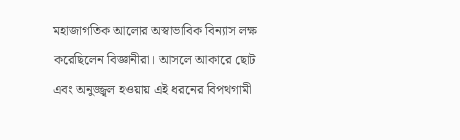মহাজাগতিক আলোর অস্বাভাবিক বিন্যাস লক্ষ করেছিলেন বিজ্ঞানীরা। আসলে আকারে ছোট এবং অনুজ্জ্বল হওয়ায় এই ধরনের বিপথগামী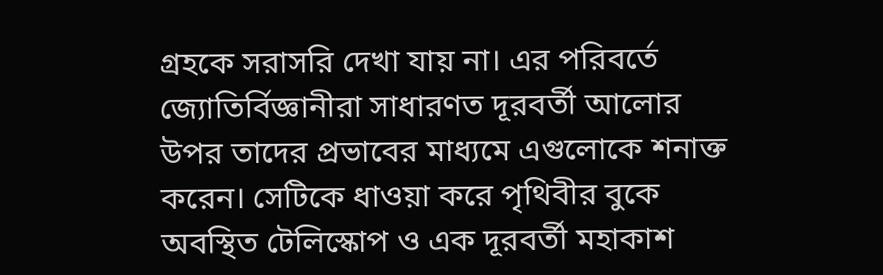গ্রহকে সরাসরি দেখা যায় না। এর পরিবর্তে জ্যোতির্বিজ্ঞানীরা সাধারণত দূরবর্তী আলোর উপর তাদের প্রভাবের মাধ্যমে এগুলোকে শনাক্ত করেন। সেটিকে ধাওয়া করে পৃথিবীর বুকে অবস্থিত টেলিস্কোপ ও এক দূরবর্তী মহাকাশ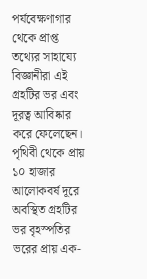পর্যবেক্ষণাগার থেকে প্রাপ্ত তথ্যের সাহায্যে বিজ্ঞানীরা এই গ্রহটির ভর এবং দূরত্ব আবিষ্কার করে ফেলেছেন। পৃথিবী থেকে প্রায় ১০ হাজার আলোকবর্ষ দূরে অবস্থিত গ্রহটির ভর বৃহস্পতির ভরের প্রায় এক-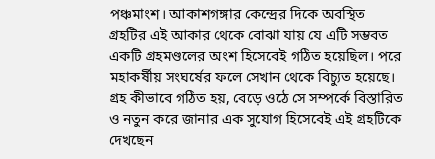পঞ্চমাংশ। আকাশগঙ্গার কেন্দ্রের দিকে অবস্থিত গ্রহটির এই আকার থেকে বোঝা যায় যে এটি সম্ভবত একটি গ্রহমণ্ডলের অংশ হিসেবেই গঠিত হয়েছিল। পরে মহাকর্ষীয় সংঘর্ষের ফলে সেখান থেকে বিচ্যুত হয়েছে। গ্রহ কীভাবে গঠিত হয়, বেড়ে ওঠে সে সম্পর্কে বিস্তারিত ও নতুন করে জানার এক সুযোগ হিসেবেই এই গ্রহটিকে দেখছেন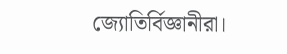জ্যোতির্বিজ্ঞানীরা।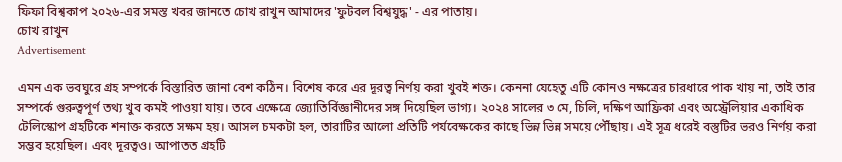ফিফা বিশ্বকাপ ২০২৬-এর সমস্ত খবর জানতে চোখ রাখুন আমাদের 'ফুটবল বিশ্বযুদ্ধ' - এর পাতায়।
চোখ রাখুন
Advertisement

এমন এক ভবঘুরে গ্রহ সম্পর্কে বিস্তারিত জানা বেশ কঠিন। বিশেষ করে এর দূরত্ব নির্ণয় করা খুবই শক্ত। কেননা যেহেতু এটি কোনও নক্ষত্রের চারধারে পাক খায় না, তাই তার সম্পর্কে গুরুত্বপূর্ণ তথ্য খুব কমই পাওয়া যায়। তবে এক্ষেত্রে জ্যোতির্বিজ্ঞানীদের সঙ্গ দিয়েছিল ভাগ্য। ২০২৪ সালের ৩ মে, চিলি, দক্ষিণ আফ্রিকা এবং অস্ট্রেলিয়ার একাধিক টেলিস্কোপ গ্রহটিকে শনাক্ত করতে সক্ষম হয়। আসল চমকটা হল, তারাটির আলো প্রতিটি পর্যবেক্ষকের কাছে ভিন্ন ভিন্ন সময়ে পৌঁছায়। এই সূত্র ধরেই বস্তুটির ভরও নির্ণয় করা সম্ভব হয়েছিল। এবং দূরত্বও। আপাতত গ্রহটি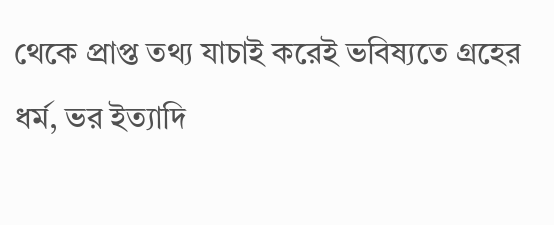থেকে প্রাপ্ত তথ্য যাচাই করেই ভবিষ্যতে গ্রহের ধর্ম, ভর ইত্যাদি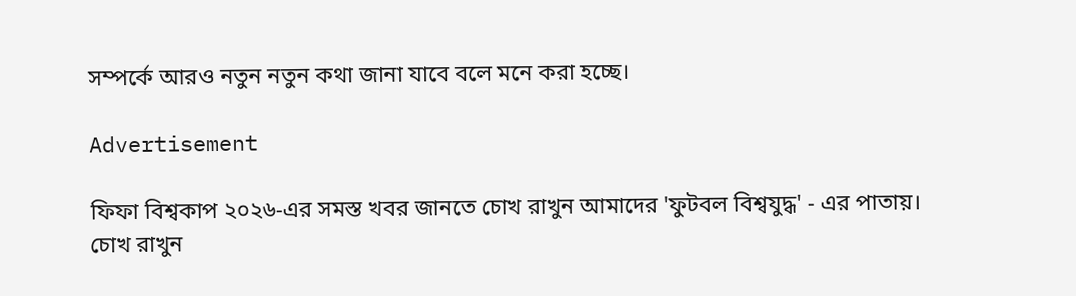সম্পর্কে আরও নতুন নতুন কথা জানা যাবে বলে মনে করা হচ্ছে।

Advertisement

ফিফা বিশ্বকাপ ২০২৬-এর সমস্ত খবর জানতে চোখ রাখুন আমাদের 'ফুটবল বিশ্বযুদ্ধ' - এর পাতায়।
চোখ রাখুন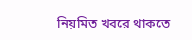নিয়মিত খবরে থাকতে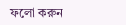ফলো করুন